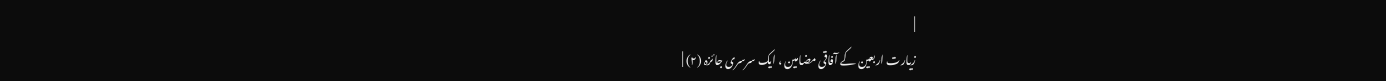|
زیارت اربعین کے آفاقی مضامین ، ایک سرسری جائزہ (۲) |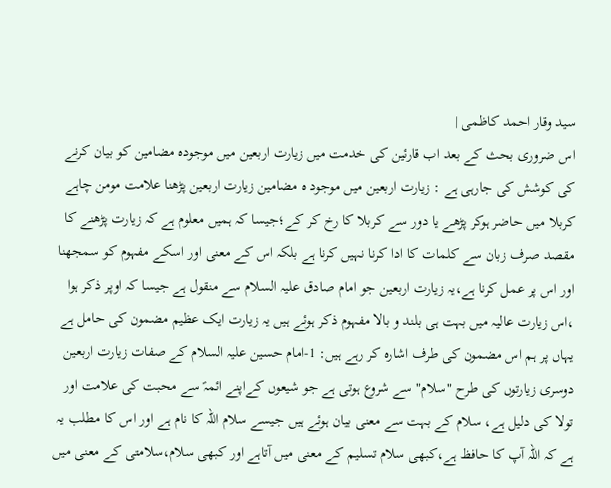سید وقار احمد کاظمی |
اس ضروری بحث کے بعد اب قارئین کی خدمت میں زیارت اربعین میں موجودہ مضامین کو بیان کرنے کی کوشش کی جارہی ہے : زیارت اربعین میں موجود ہ مضامین زیارت اربعین پڑھنا علامت مومن چاہے کربلا میں حاضر ہوکر پڑھے یا دور سے کربلا کا رخ کر کے؛جیسا کہ ہمیں معلوم ہے کہ زیارت پڑھنے کا مقصد صرف زبان سے کلمات کا ادا کرنا نہیں کرنا ہے بلکہ اس کے معنی اور اسکے مفہوم کو سمجھنا اور اس پر عمل کرنا ہے،یہ زیارت اربعین جو امام صادق علیہ السلام سے منقول ہے جیسا کہ اوپر ذکر ہوا ،اس زیارت عالیہ میں بہت ہی بلند و بالا مفہوم ذکر ہوئے ہیں یہ زیارت ایک عظیم مضمون کی حامل ہے یہاں پر ہم اس مضمون کی طرف اشارہ کر رہے ہیں: 1-امام حسین علیہ السلام کے صفات زیارت اربعین دوسری زیارتوں کی طرح "سلام" سے شروع ہوتی ہے جو شیعوں کےاپنے ائمہؑ سے محبت کی علامت اور تولا کی دلیل ہے، سلام کے بہت سے معنی بیان ہوئے ہیں جیسے سلام اللہ کا نام ہے اور اس کا مطلب یہ ہے کہ اللہ آپ کا حافظ ہے،کبھی سلام تسلیم کے معنی میں آتاہے اور کبھی سلام،سلامتی کے معنی میں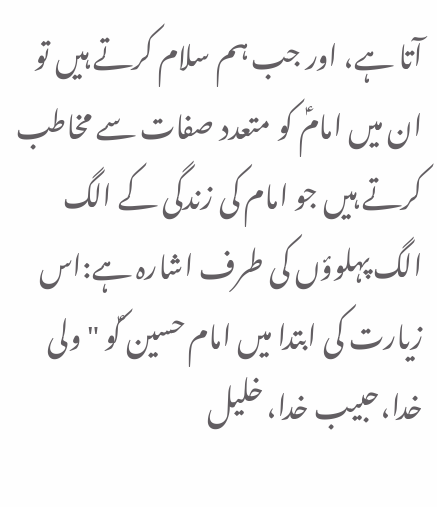آتا ہے، اور جب ہم سلام کرتے ہیں تو ان میں امامؑ کو متعدد صفات سے مخاطب کرتے ہیں جو امام کی زندگی کے الگ الگ پہلوؤں کی طرف اشارہ ہے:اس زیارت کی ابتدا میں امام حسین ؑکو "ولی خدا،حبیب خدا، خلیل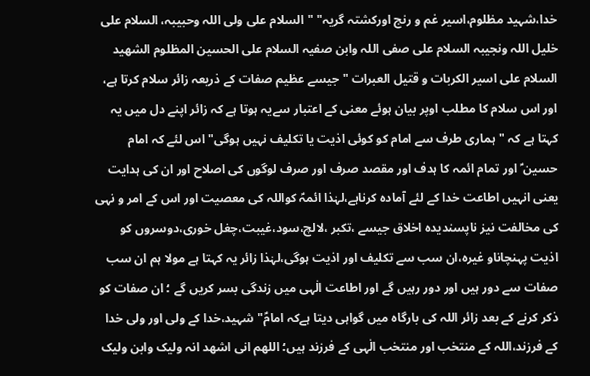خدا،شہید مظلوم،اسیر غم و رنج اورکشتہ گریہ" "السلام علی ولی اللہ وحبیبہ، السلام علی خلیل اللہ ونجیبہ السلام علی صفی اللہ وابن صفیہ السلام علی الحسین المظلوم الشھید السلام علی اسیر الکربات و قتیل العبرات " جیسے عظیم صفات کے ذریعہ زائر سلام کرتا ہے، اور اس سلام کا مطلب اوپر بیان ہوئے معنی کے اعتبار سےیہ ہوتا ہے کہ زائر اپنے دل میں یہ کہتا ہے کہ "ہماری طرف سے امام کو کوئی اذیت یا تکلیف نہیں ہوگی" اس لئے کہ امام حسین ؑ اور تمام ائمہ کا ہدف اور مقصد صرف اور صرف لوگوں کی اصلاح اور ان کی ہدایت یعنی انہیں اطاعت خدا کے لئے آمادہ کرناہے،لہٰذا ائمہؑ کواللہ کی معصیت اور اس کے امر و نہی کی مخالفت نیز ناپسندیدہ اخلاق جیسے ،تکبر ،لالچ،سود،غیبت،چغل خوری،دوسروں کو اذیت پہنچاناو غیرہ،ان سب سے تکلیف اور اذیت ہوگی،لہٰذا زائر یہ کہتا ہے مولا ہم ان سب صفات سے دور ہیں اور دور رہیں گے اور اطاعت الٰہی میں زندگی بسر کریں گے ؛ ان صفات کو ذکر کرنے کے بعد زائر اللہ کی بارگاہ میں گواہی دیتا ہےکہ امامؑ" شہید،خدا کے ولی اور ولی خدا کے فرزند،اللہ کے منتخب اور منتخب الٰہی کے فرزند ہیں؛ اللھم انی اشھد انہ ولیک وابن ولیک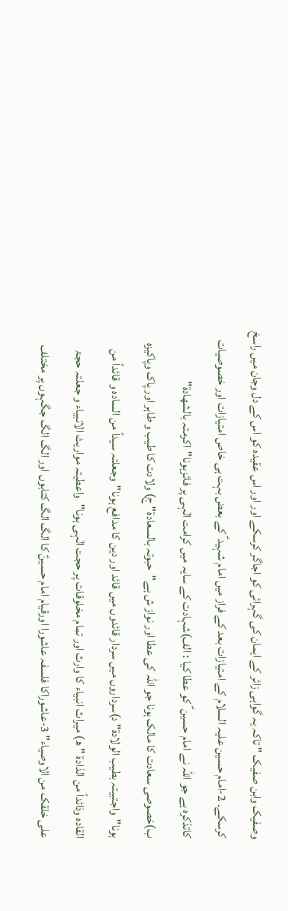وصفیک وابن صفیک " تاکہ یہ گواہی زائر کے ایمان کی گہرائی کو اجاگر کرسکے اور اور اس عقیدہ کو اس کے دل وجان میں راسخ کرسکے۔ 2-امام حسین علیہ السلام کے امتیازات بعد کے فراز میں امام شہید ؑ کے بعض بہت ہی خاص امتیازات اور خصوصیات کاتذکرہ ہے جو اللہ نے امام حسین ؑ کو عطا کیا : الف)شہادت کے سایہ میں کرامت الٰہی پر فائزہونا"اکرمتہ بالشھادۃ" ب)خصوصی سعادت کا مالک ہونا جو اللہ کی عطا اور نواز ش ہے"حبوتہ بالسعادۃ" ج) ولادت کا طیب و طاہر اور پاک وپاکیزہ ہونا"واجتبیتہ بطیب الولادۃ" د)سرداروں میں سردار قائدوں میں قائد اور دین کا مدافع ہونا"وجعلتہ سیداً من الساده و قائداً من القاده وذائداً من الذادۃ " ھ) میراث انبیاء کا وارث اور تمام مخلوقات پر حجت الٰہی ہونا"واعطیتہ مواریث الانبیاء و جعلتہ حجۃ علی خلقک من الاوصیاء" 3-عاشوراکا فلسفہ عاشورا اورقیام امام حسینؑ کا الگ الگ کتابوں اور الگ الگ جگہوں پر مختلف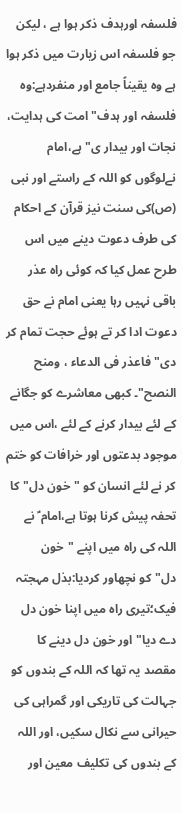فلسفہ اورہدف ذکر ہوا ہے ، لیکن جو فلسفہ اس زیارت میں ذکر ہوا ہے وہ یقیناً جامع اور منفردہے:وہ فلسفہ اور ہدف" امت کی ہدایت، نجات اور بیدار ی"ہے،امام نےلوگوں کو اللہ کے راستے اور نبی (ص)کی سنت نیز قرآن کے احکام کی طرف دعوت دینے میں اس طرح عمل کیا کہ کوئی راہ عذر باقی نہیں رہا یعنی امام نے حق دعوت ادا کر تے ہوئے حجت تمام کر دی" فاعذر فی الدعاء ، ومنح النصح"۔ کبھی معاشرے کو جگانے کے لئے بیدار کرنے کے لئے ،اس میں موجود بدعتوں اور خرافات کو ختم کر نے لئے انسان کو "خون دل"کا تحفہ پیش کرنا ہوتا ہے،امام ؑ نے اللہ کی راہ میں اپنے "خون دل"کو نچھاور کردیا:بذل مہجتہ فیک؛تیری راہ میں اپنا خون دل دے دیا" اور خون دل دینے کا مقصد یہ تھا کہ اللہ کے بندوں کو جہالت کی تاریکی اور گمراہی کی حیرانی سے نکال سکیں، اور اللہ کے بندوں کی تکلیف معین اور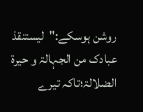روشن ہوسکے:"لیستنقذ عبادک من الجہالۃ و حیرۃ الضلالۃ؛تاکہ تیرے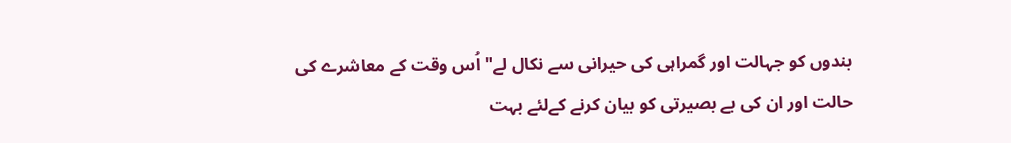بندوں کو جہالت اور گمراہی کی حیرانی سے نکال لے" اُس وقت کے معاشرے کی حالت اور ان کی بے بصیرتی کو بیان کرنے کےلئے بہت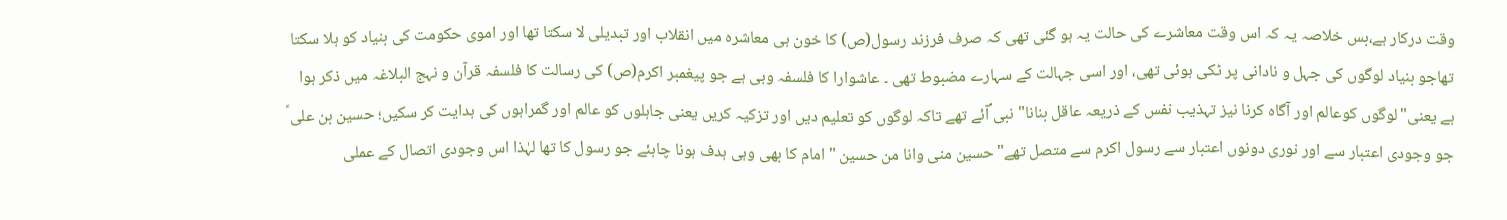وقت درکار ہے،بس خلاصہ یہ کہ اس وقت معاشرے کی حالت یہ ہو گئی تھی کہ صرف فرزند رسول(ص) کا خون ہی معاشرہ میں انقلاب اور تبدیلی لا سکتا تھا اور اموی حکومت کی بنیاد کو ہلا سکتا تھاجو بنیاد لوگوں کی جہل و نادانی پر ٹکی ہوئی تھی، اور اسی جہالت کے سہارے مضبوط تھی ۔ عاشوارا کا فلسفہ وہی ہے جو پیغمبر اکرم(ص) کی رسالت کا فلسفہ قرآن و نہج البلاغہ میں ذکر ہوا ہے یعنی"لوگوں کوعالم اور آگاہ کرنا نیز تہذیب نفس کے ذریعہ عاقل بنانا" نبی ؐآئے تھے تاکہ لوگوں کو تعلیم دیں اور تزکیہ کریں یعنی جاہلوں کو عالم اور گمراہوں کی ہدایت کر سکیں؛ حسین بن علی ؑ جو وجودی اعتبار سے اور نوری دونوں اعتبار سے رسول اکرم سے متصل تھے"حسین منی وانا من حسین " امام کا بھی وہی ہدف ہونا چاہئے جو رسول کا تھا لہٰذا اس وجودی اتصال کے عملی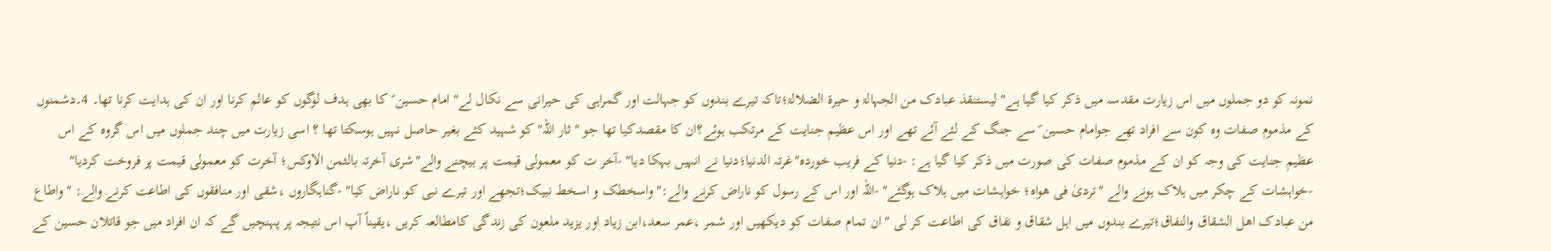نمونہ کو دو جملوں میں اس زیارت مقدسہ میں ذکر کیا گیا ہے" لیستنقذ عبادک من الجہالۃ و حیرۃ الضلالۃ؛تاکہ تیرے بندوں کو جہالت اور گمراہی کی حیرانی سے نکال لے" امام حسین ؑ کا بھی ہدف لوگوں کو عالم کرنا اور ان کی ہدایت کرنا تھا۔ 4۔دشمنوں کے مذموم صفات وہ کون سے افراد تھے جوامام حسین ؑ سے جنگ کے لئے آئے تھے اور اس عظیم جنایت کے مرتکب ہوئے؟ان کا مقصدکیا تھا جو "ثار اللہ" کو شہید کئے بغیر حاصل نہیں ہوسکتا تھا ؟ اسی زیارت میں چند جملوں میں اس گروہ کے اس عظیم جنایت کی وجہ کو ان کے مذموم صفات کی صورت میں ذکر کیا گیا ہے: -دنیا کے فریب خوردہ"غرتہ الدنیا؛دنیا نے انہیں بہکا دیا" -آخر ت کو معمولی قیمت پر بیچنے والے"شری آخرتہ بالثمن الاوکس؛ آخرت کو معمولی قیمت پر فروخت کردیا" -خواہشات کے چکر میں ہلاک ہونے والے "تردیٰ فی ھواہ؛ خواہشات میں ہلاک ہوگئے" -اللہ اور اس کے رسول کو ناراض کرنے والے:"واسخطک و اسخط نبیک؛تجھے اور تیرے نبی کو ناراض کیا" -گناہگاروں ،شقی اور منافقوں کی اطاعت کرنے والے: "واطاع من عبادک اھل الشقاق والنفاق؛تیرے بندوں میں اہل شقاق و نفاق کی اطاعت کر لی " ان تمام صفات کو دیکھیں اور شمر ،عمر سعد،ابن زیاد اور یزید ملعون کی زندگی کامطالعہ کریں ،یقیناً آپ اس نتیجہ پر پہنچیں گے کہ ان افراد میں جو قاتلان حسین کے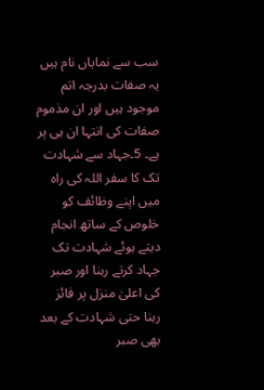سب سے نمایاں نام ہیں یہ صفات بدرجہ اتم موجود ہیں اور ان مذموم صفات کی انتہا ان ہی پر ہے۔ 5۔جہاد سے شہادت تک کا سفر اللہ کی راہ میں اپنے وظائف کو خلوص کے ساتھ انجام دیتے ہوئے شہادت تک جہاد کرتے رہنا اور صبر کی اعلیٰ منزل پر فائز رہنا حتی شہادت کے بعد بھی صبر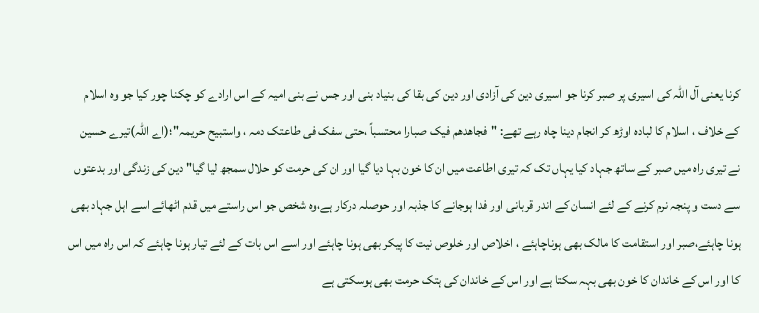کرنا یعنی آل اللہ کی اسیری پر صبر کرنا جو اسیری دین کی آزادی اور دین کی بقا کی بنیاد بنی اور جس نے بنی امیہ کے اس ارادے کو چکنا چور کیا جو وہ اسلام کے خلاف ، اسلام کا لبادہ اوڑھ کر انجام دینا چاہ رہے تھے: "فجاھدھم فیک صبارا محتسباً ،حتی سفک فی طاعتک دمہ ، واستبیح حریمہ"؛(اے اللہ)تیرے حسین نے تیری راہ میں صبر کے ساتھ جہاد کیا یہاں تک کہ تیری اطاعت میں ان کا خون بہا دیا گیا اور ان کی حرمت کو حلال سمجھ لیا گیا" دین کی زندگی اور بدعتوں سے دست و پنجہ نرم کرنے کے لئے انسان کے اندر قربانی اور فدا ہوجانے کا جذبہ اور حوصلہ درکار ہے،وہ شخص جو اس راستے میں قدم اٹھائے اسے اہل جہاد بھی ہونا چاہئے،صبر اور استقامت کا مالک بھی ہوناچاہئے ، اخلاص اور خلوص نیت کا پیکر بھی ہونا چاہئے اور اسے اس بات کے لئے تیار ہونا چاہئے کہ اس راہ میں اس کا اور اس کے خاندان کا خون بھی بہہ سکتا ہے اور اس کے خاندان کی ہتک حرمت بھی ہوسکتی ہے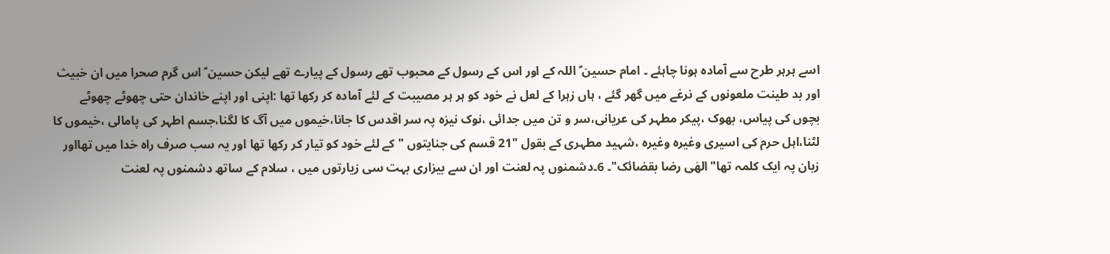اسے ہرہر طرح سے آمادہ ہونا چاہئے ۔ امام حسین ؑ اللہ کے اور اس کے رسول کے محبوب تھے رسول کے پیارے تھے لیکن حسین ؑ اس گرم صحرا میں ان خبیث اور بد طینت ملعونوں کے نرغے میں گھر گئے ، ہاں زہرا کے لعل نے خود کو ہر ہر مصیبت کے لئے آمادہ کر رکھا تھا :اپنی اور اپنے خاندان حتی چھوٹے چھوٹے بچوں کی پیاس، بھوک ،پیکر مطہر کی عریانی،سر و تن میں جدائی ،نوک نیزہ پہ سر اقدس کا جانا،خیموں میں آگ کا لگنا،جسم اطہر کی پامالی ،خیموں کا لٹنا،اہل حرم کی اسیری وغیرہ وغیرہ ،شہید مطہری کے بقول "21 قسم کی جنایتوں " کے لئے خود کو تیار کر رکھا تھا اور یہ سب صرف راہ خدا میں تھااور زبان پہ ایک کلمہ تھا"الھٰی رضا بقضائک"۔ 6۔دشمنوں پہ لعنت اور ان سے بیزاری بہت سی زیارتوں میں ، سلام کے ساتھ دشمنوں پہ لعنت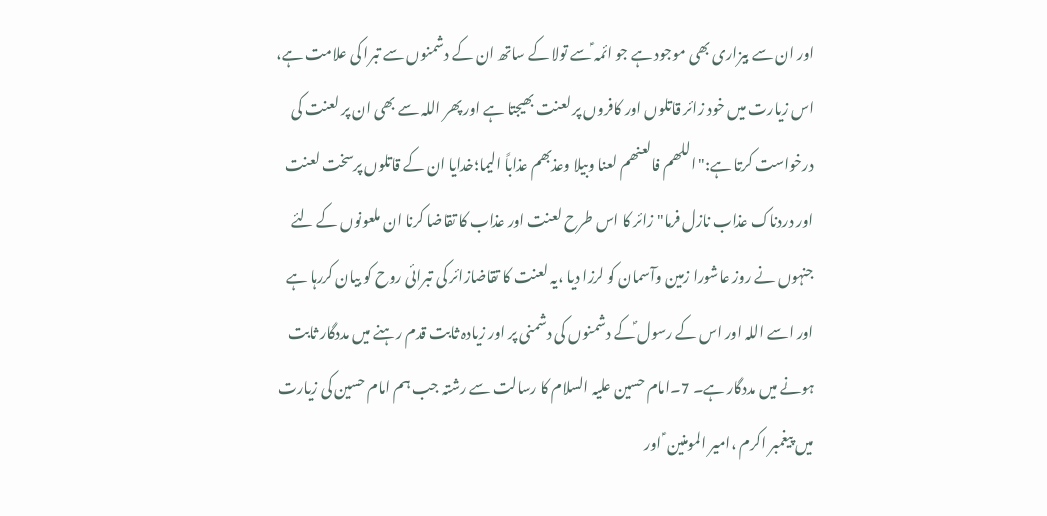اور ان سے بیزاری بھی موجود ہے جو ائمہ ؑسے تولا کے ساتھ ان کے دشمنوں سے تبرا کی علامت ہے، اس زیارت میں خود زائر قاتلوں اور کافروں پر لعنت بھیجتا ہے اور پھر اللہ سے بھی ان پر لعنت کی درخواست کرتا ہے:"اللھم فالعنھم لعنا وبیلا وعذبھم عذاباً الیما؛خدایا ان کے قاتلوں پرسخت لعنت اور دردناک عذاب نازل فرما" زائر کا اس طرح لعنت اور عذاب کا تقاضا کرنا ان ملعونوں کے لئے جنہوں نے روز عاشورا زمین وآسمان کو لرزا دیا ،یہ لعنت کا تقاضازائر کی تبرائی روح کو بیان کررہا ہے اور اسے اللہ اور اس کے رسول ؐکے دشمنوں کی دشمنی پر اور زیادہ ثابت قدم رہنے میں مددگار ثابت ہونے میں مددگار ہے۔ 7۔امام حسین علیہ السلام کا رسالت سے رشتہ جب ہم امام حسین کی زیارت میں پیغمبر اکرم ،امیر المومنین ؑ اور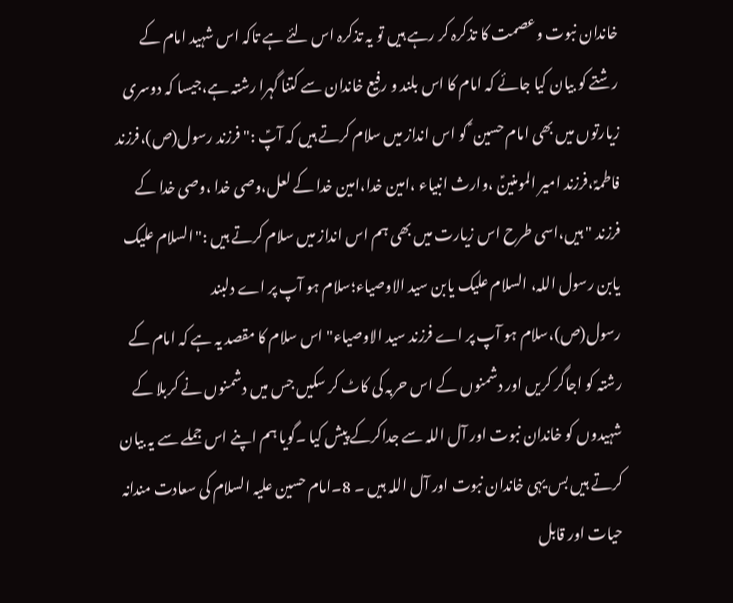خاندان نبوت وعصمت کا تذکرہ کر رہے ہیں تو یہ تذکرہ اس لئے ہے تاکہ اس شہید امام کے رشتے کو بیان کیا جائے کہ امام کا اس بلند و رفیع خاندان سے کتنا گہرا رشتہ ہے،جیسا کہ دوسری زیارتوں میں بھی امام حسین ؑ کو اس انداز میں سلام کرتے ہیں کہ آپؑ :" فرزند رسول(ص)،فرزند فاطمہؑ،فرزند امیر المومنینؑ ،وارث انبیاء ،امین خدا،امین خدا کے لعل،وصی خدا ،وصی خدا کے فرزند " ہیں،اسی طرح اس زیارت میں بھی ہم اس انداز میں سلام کرتے ہیں :"السلام علیک یابن رسول اللہ، السلام علیک یابن سید الاوصیاء؛سلام ہو آپ پر اے دلبند رسول(ص)،سلام ہو آپ پر اے فرزند سید الاوصیاء" اس سلام کا مقصد یہ ہے کہ امام کے رشتہ کو اجاگر کریں اور دشمنوں کے اس حربہ کی کاٹ کر سکیں جس میں دشمنوں نے کربلا کے شہیدوں کو خاندان نبوت اور آل اللہ سے جداکرکے پیش کیا ۔گویا ہم اپنے اس جملے سے یہ بیان کرتے ہیں بس یہی خاندان نبوت اور آل اللہ ہیں ۔ 8۔امام حسین علیہ السلام کی سعادت مندانہ حیات اور قابل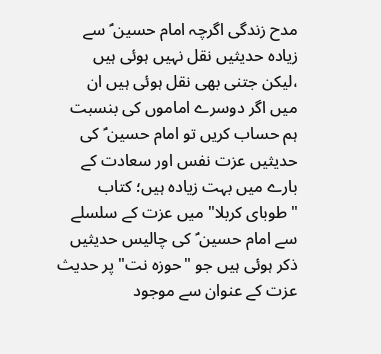مدح زندگی اگرچہ امام حسین ؑ سے زیادہ حدیثیں نقل نہیں ہوئی ہیں ،لیکن جتنی بھی نقل ہوئی ہیں ان میں اگر دوسرے اماموں کی بنسبت ہم حساب کریں تو امام حسین ؑ کی حدیثیں عزت نفس اور سعادت کے بارے میں بہت زیادہ ہیں؛ کتاب "طوبای کربلا" میں عزت کے سلسلے سے امام حسین ؑ کی چالیس حدیثیں ذکر ہوئی ہیں جو "حوزہ نت" پر حدیث عزت کے عنوان سے موجود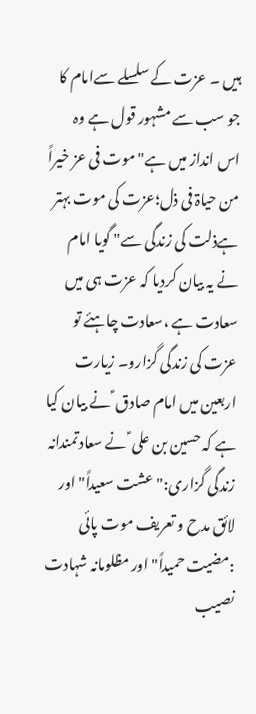ہیں ۔ عزت کے سلسلے سےامام کا جو سب سے مشہور قول ہے وہ اس انداز میں ہے"موت فی عز خیراً من حیاۃ فی ذل؛عزت کی موت بہتر ہےذلت کی زندگی سے" گویا امام نے یہ بیان کردیا کہ عزت ہی میں سعادت ہے ،سعادت چاہئے تو عزت کی زندگی گزارو۔ زیارت اربعین میں امام صادق ؑ نے بیان کیا ہے کہ حسین بن علی ؑ نے سعادتمندانہ زندگی گزاری:"عشت سعیداً" اور لائق مدح و تعریف موت پائی :مضیت حمیداً" اور مظلومانہ شہادت نصیب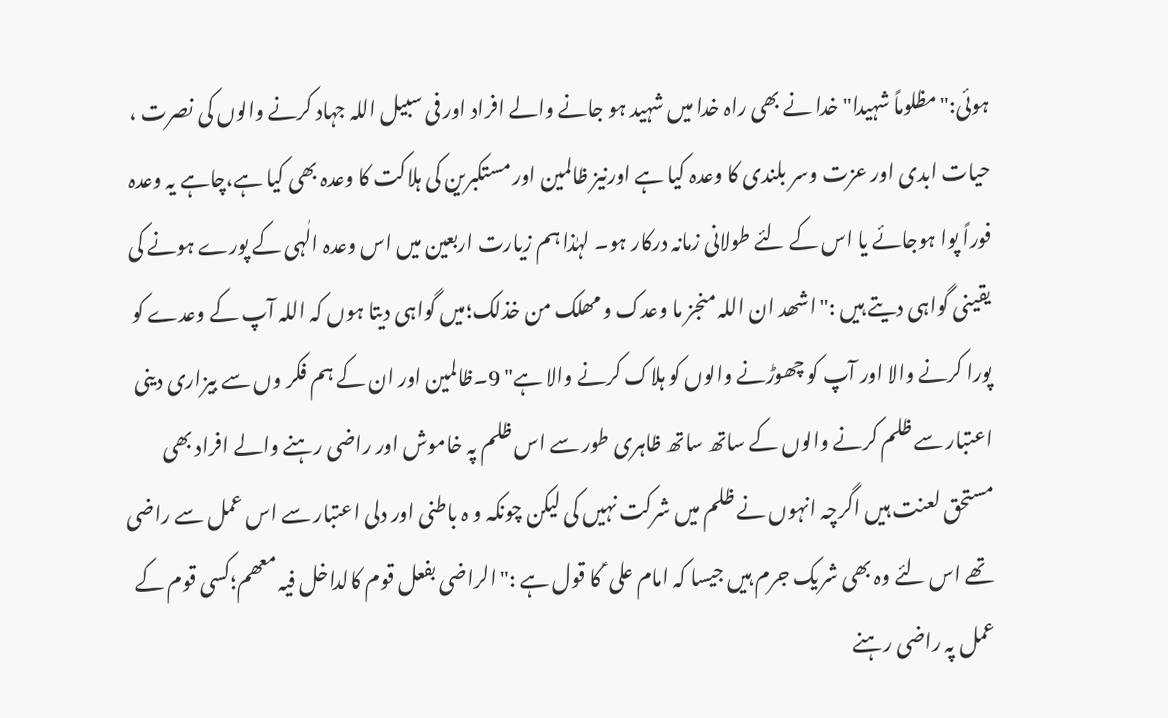ہوئی:"مظلوماً شہیدا" خدا نے بھی راہ خدا میں شہید ہو جانے والے افراد اور فی سبیل اللہ جہاد کرنے والوں کی نصرت ، حیات ابدی اور عزت وسر بلندی کا وعدہ کیا ہے اورنیز ظالمین اور مستکبرین کی ہلاکت کا وعدہ بھی کیا ہے،چاہے یہ وعدہ فوراً پوا ہوجائے یا اس کے لئے طولانی زمانہ درکار ہو۔ لہٰذا ہم زیارت اربعین میں اس وعدہ الٰہی کے پورے ہونے کی یقینی گواہی دیتے ہیں :"اشھد ان اللہ منجز ما وعدک و مھلک من خذلک؛میں گواہی دیتا ہوں کہ اللہ آپ کے وعدے کو پورا کرنے والا اور آپ کو چھوڑنے والوں کو ہلاک کرنے والا ہے" 9۔ظالمین اور ان کے ہم فکر وں سے بیزاری دینی اعتبار سے ظلم کرنے والوں کے ساتھ ساتھ ظاہری طور سے اس ظلم پہ خاموش اور راضی رہنے والے افراد بھی مستحق لعنت ہیں اگرچہ انہوں نے ظلم میں شرکت نہیں کی لیکن چونکہ و ہ باطنی اور دلی اعتبار سے اس عمل سے راضی تھے اس لئے وہ بھی شریک جرم ہیں جیسا کہ امام علی ؑ کا قول ہے :"الراضی بفعل قوم کالداخل فیہ معھم؛کسی قوم کے عمل پہ راضی رہنے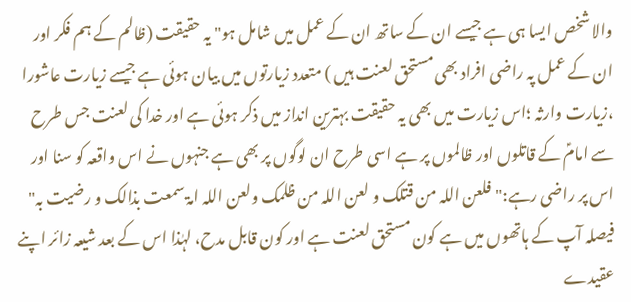والا شخص ایسا ہی ہے جیسے ان کے ساتھ ان کے عمل میں شامل ہو" یہ حقیقت (ظالم کے ہم فکر اور ان کے عمل پہ راضی افراد بھی مستحق لعنت ہیں ) متعدد زیارتوں میں بیان ہوئی ہے جیسے زیارت عاشورا ،زیارت وارثہ ؛اس زیارت میں بھی یہ حقیقت بہترین انداز میں ذکر ہوئی ہے اور خدا کی لعنت جس طرح سے امامؑ کے قاتلوں اور ظالموں پر ہے اسی طرح ان لوگوں پر بھی ہے جنہوں نے اس واقعہ کو سنا اور اس پر راضی رہے:"فلعن اللہ من قتلک و لعن اللہ من ظلمک ولعن اللہ امۃ سمعت بذالک و رضیت بہ" فیصلہ آپ کے ہاتھوں میں ہے کون مستحق لعنت ہے اور کون قابل مدح، لہٰذا اس کے بعد شیعہ زائر اپنے عقیدے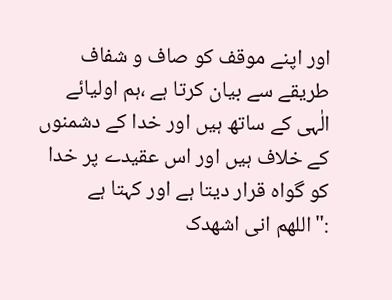اور اپنے موقف کو صاف و شفاف طریقے سے بیان کرتا ہے ،ہم اولیائے الٰہی کے ساتھ ہیں اور خدا کے دشمنوں کے خلاف ہیں اور اس عقیدے پر خدا کو گواہ قرار دیتا ہے اور کہتا ہے :"اللھم انی اشھدک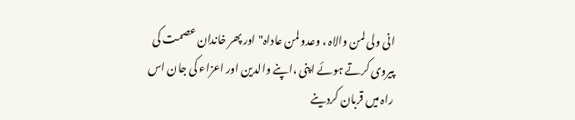انی ولی لمن والاہ ، وعدو لمن عاداہ" اور پھر خاندان عصمت کی پیروی کرتے ہوئے اپنی ،اپنے والدین اور اعزاء کی جان اس راہ میں قربان کردینے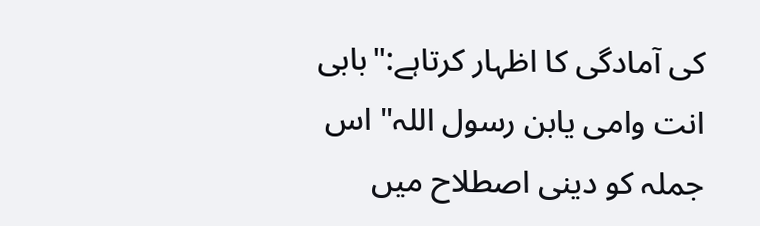کی آمادگی کا اظہار کرتاہے:"بابی انت وامی یابن رسول اللہ" اس جملہ کو دینی اصطلاح میں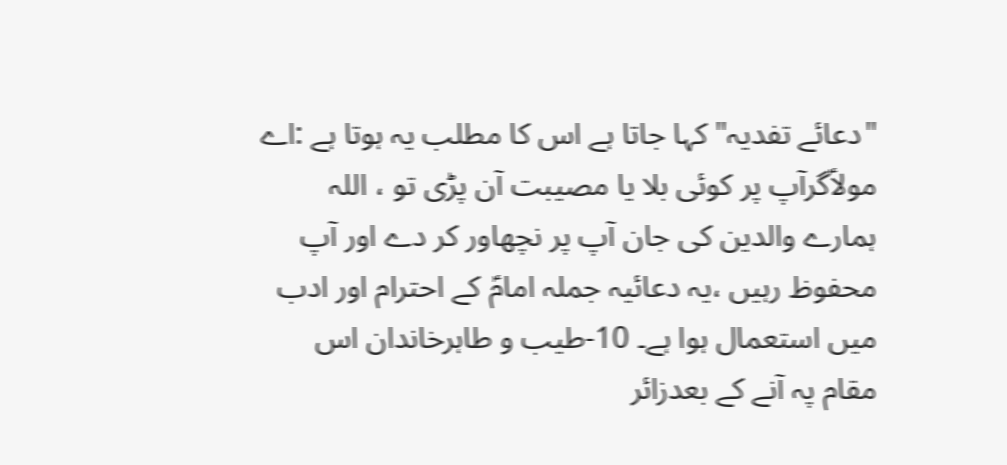"دعائے تفدیہ" کہا جاتا ہے اس کا مطلب یہ ہوتا ہے :اے مولاؑگرآپ پر کوئی بلا یا مصیبت آن پڑی تو ، اللہ ہمارے والدین کی جان آپ پر نچھاور کر دے اور آپ محفوظ رہیں ،یہ دعائیہ جملہ امامؑ کے احترام اور ادب میں استعمال ہوا ہے۔ 10-طیب و طاہرخاندان اس مقام پہ آنے کے بعدزائر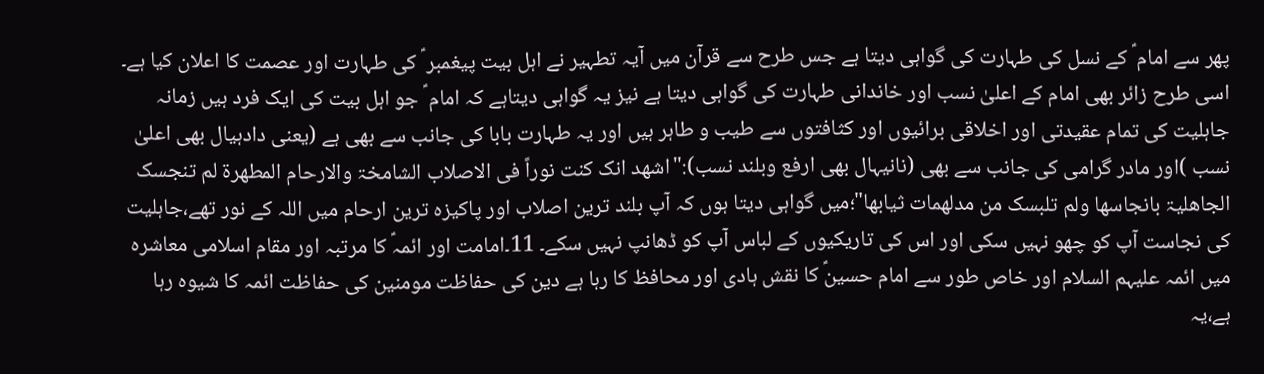پھر سے امام ؑ کے نسل کی طہارت کی گواہی دیتا ہے جس طرح سے قرآن میں آیہ تطہیر نے اہل بیت پیغمبر ؑ کی طہارت اور عصمت کا اعلان کیا ہے۔ اسی طرح زائر بھی امام کے اعلیٰ نسب اور خاندانی طہارت کی گواہی دیتا ہے نیز یہ گواہی دیتاہے کہ امام ؑ جو اہل بیت کی ایک فرد ہیں زمانہ جاہلیت کی تمام عقیدتی اور اخلاقی برائیوں اور کثافتوں سے طیب و طاہر ہیں اور یہ طہارت بابا کی جانب سے بھی ہے (یعنی دادہیال بھی اعلیٰ نسب )اور مادر گرامی کی جانب سے بھی (نانیہال بھی ارفع وبلند نسب):"اشھد انک کنت نوراً فی الاصلاب الشامخۃ والارحام المطھرۃ لم تنجسک الجاھلیۃ بانجاسھا ولم تلبسک من مدلھمات ثیابھا"؛میں گواہی دیتا ہوں کہ آپ بلند ترین اصلاب اور پاکیزہ ترین ارحام میں اللہ کے نور تھے،جاہلیت کی نجاست آپ کو چھو نہیں سکی اور اس کی تاریکیوں کے لباس آپ کو ڈھانپ نہیں سکے۔ 11۔امامت اور ائمہؑ کا مرتبہ اور مقام اسلامی معاشرہ میں ائمہ علیہم السلام اور خاص طور سے امام حسینؑ کا نقش ہادی اور محافظ کا رہا ہے دین کی حفاظت مومنین کی حفاظت ائمہ کا شیوہ رہا ہے،یہ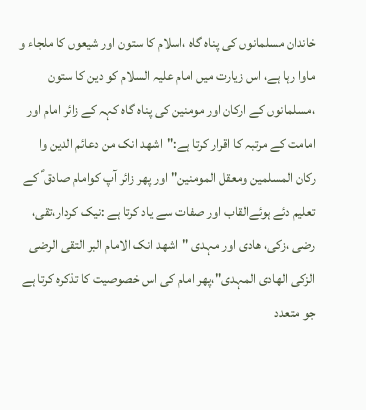خاندان مسلمانوں کی پناہ گاہ ،اسلام کا ستون اور شیعوں کا ملجاء و ماوا رہا ہے، اس زیارت میں امام علیہ السلام کو دین کا ستون ،مسلمانوں کے ارکان اور مومنین کی پناہ گاہ کہہ کے زائر امام اور امامت کے مرتبہ کا اقرار کرتا ہے:"اشھد انک من دعائم الدین وا رکان المسلمین ومعقل المومنین" اور پھر زائر آپ کوامام صادق ؑ کے تعلیم دئے ہوئےالقاب اور صفات سے یاد کرتا ہے :نیک کردار،تقی، رضی ،زکی، ھادی اور مہدی "اشھد انک الامام البر التقی الرضی الزکی الھادی المہدی"،پھر امام کی اس خصوصیت کا تذکرہ کرتا ہے جو متعدد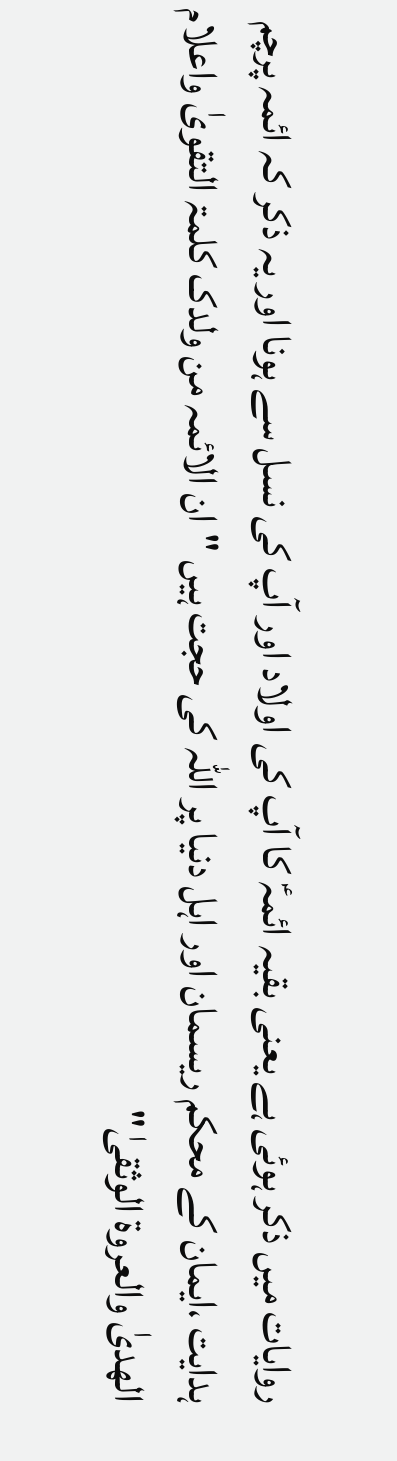روایات میں ذکر ہوئی ہے یعنی بقیہ ائمہؑ کا آپ کی اولاد اور آپ کی نسل سے ہونا اور یہ ذکر کہ ائمہ پرچم ہدایت ،ایمان کے محکم ریسمان اور اہل دنیا پر اللہ کی حجت ہیں "ان الائمہ من ولدک کلمۃ التقویٰ واعلام الھدیٰ والعروۃ الوثقیٰ"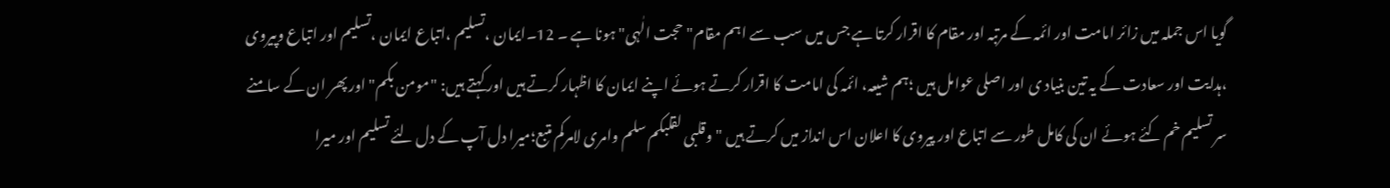گویا اس جملہ میں زائر امامت اور ائمہ کے مرتبہ اور مقام کا اقرار کرتا ہے جس میں سب سے اہم مقام" حجت الٰہی" ہونا ہے ۔ 12۔ایمان ،تسلیم ،اتباع ایمان ،تسلیم اور اتباع وپیروی ،ہدایت اور سعادت کے یہ تین بنیاد ی اور اصلی عوامل ہیں ؛ہم شیعہ، ائمہ کی امامت کا اقرار کرتے ہوئے اپنے ایمان کا اظہار کرتے ہیں اور کہتے ہیں: "مومن بکم" اور پھر ان کے سامنے سر تسلیم خم کئے ہوئے ان کی کامل طور سے اتباع اور پیروی کا اعلان اس انداز میں کرتے ہیں " وقلبی لقلبکم سلم وامری لامرکم متبع؛میرا دل آپ کے دل لئے تسلیم اور میرا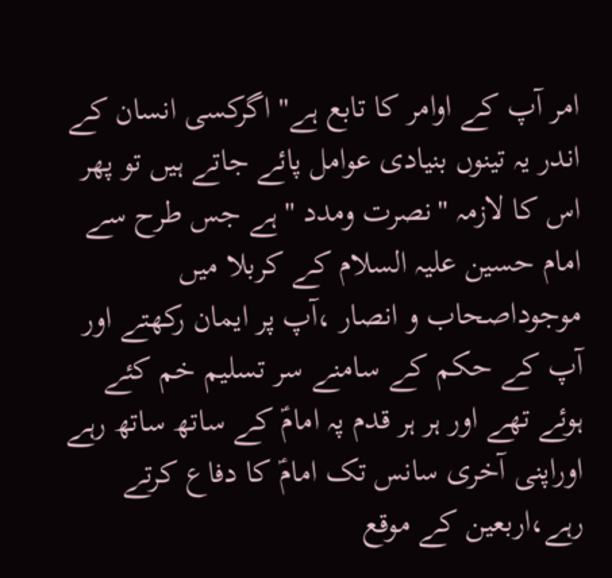امر آپ کے اوامر کا تابع ہے" اگرکسی انسان کے اندر یہ تینوں بنیادی عوامل پائے جاتے ہیں تو پھر اس کا لازمہ "نصرت ومدد "ہے جس طرح سے امام حسین علیہ السلام کے کربلا میں موجوداصحاب و انصار ،آپ پر ایمان رکھتے اور آپ کے حکم کے سامنے سر تسلیم خم کئے ہوئے تھے اور ہر ہر قدم پہ امامؑ کے ساتھ ساتھ رہے اوراپنی آخری سانس تک امامؑ کا دفاع کرتے رہے،اربعین کے موقع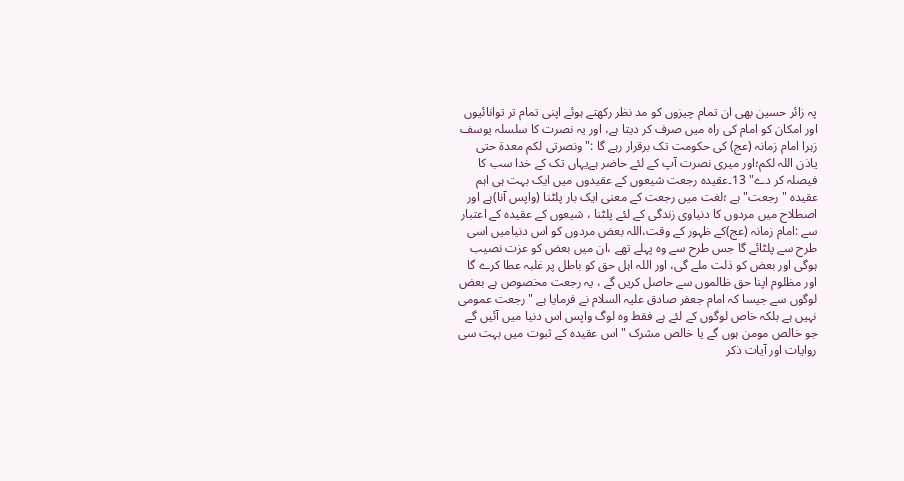پہ زائر حسین بھی ان تمام چیزوں کو مد نظر رکھتے ہوئے اپنی تمام تر توانائیوں اور امکان کو امام کی راہ میں صرف کر دیتا ہے، اور یہ نصرت کا سلسلہ یوسف زہرا امام زمانہ (عج) کی حکومت تک برقرار رہے گا :"ونصرتی لکم معدۃ حتی یاذن اللہ لکم؛اور میری نصرت آپ کے لئے حاضر ہےیہاں تک کے خدا سب کا فیصلہ کر دے" 13۔عقیدہ رجعت شیعوں کے عقیدوں میں ایک بہت ہی اہم عقیدہ "رجعت" ہے ؛لغت میں رجعت کے معنی ایک بار پلٹنا (واپس آنا)ہے اور اصطلاح میں مردوں کا دنیاوی زندگی کے لئے پلٹنا ، شیعوں کے عقیدہ کے اعتبار سے :امام زمانہ (عج)کے ظہور کے وقت،اللہ بعض مردوں کو اس دنیامیں اسی طرح سے پلٹائے گا جس طرح سے وہ پہلے تھے ،ان میں بعض کو عزت نصیب ہوگی اور بعض کو ذلت ملے گی، اور اللہ اہل حق کو باطل پر غلبہ عطا کرے گا اور مظلوم اپنا حق ظالموں سے حاصل کریں گے ، یہ رجعت مخصوص ہے بعض لوگوں سے جیسا کہ امام جعفر صادق علیہ السلام نے فرمایا ہے "رجعت عمومی نہیں ہے بلکہ خاص لوگوں کے لئے ہے فقط وہ لوگ واپس اس دنیا میں آئیں گے جو خالص مومن ہوں گے یا خالص مشرک " اس عقیدہ کے ثبوت میں بہت سی روایات اور آیات ذکر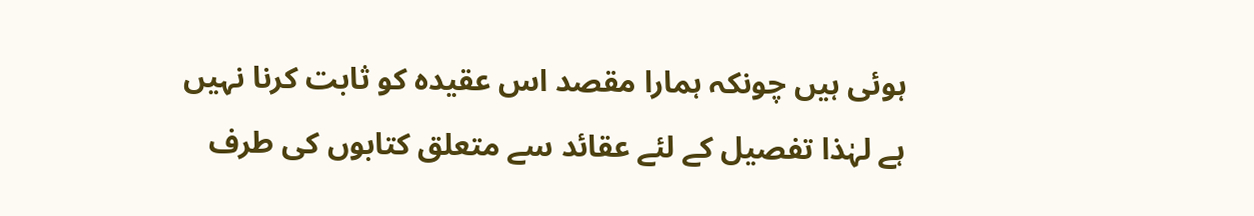ہوئی ہیں چونکہ ہمارا مقصد اس عقیدہ کو ثابت کرنا نہیں ہے لہٰذا تفصیل کے لئے عقائد سے متعلق کتابوں کی طرف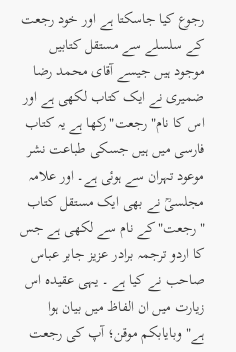رجوع کیا جاسکتا ہے اور خود رجعت کے سلسلے سے مستقل کتابیں موجود ہیں جیسے آقای محمد رضا ضمیری نے ایک کتاب لکھی ہے اور اس کا نام"رجعت"رکھا ہے یہ کتاب فارسی میں ہیں جسکی طباعت نشر موعود تہران سے ہوئی ہے۔ اور علامہ مجلسیؒ نے بھی ایک مستقل کتاب "رجعت"کے نام سے لکھی ہے جس کا اردو ترجمہ برادر عزیز جابر عباس صاحب نے کیا ہے ۔ یہی عقیدہ اس زیارت میں ان الفاظ میں بیان ہوا ہے"وبایابکم موقن؛ آپ کی رجعت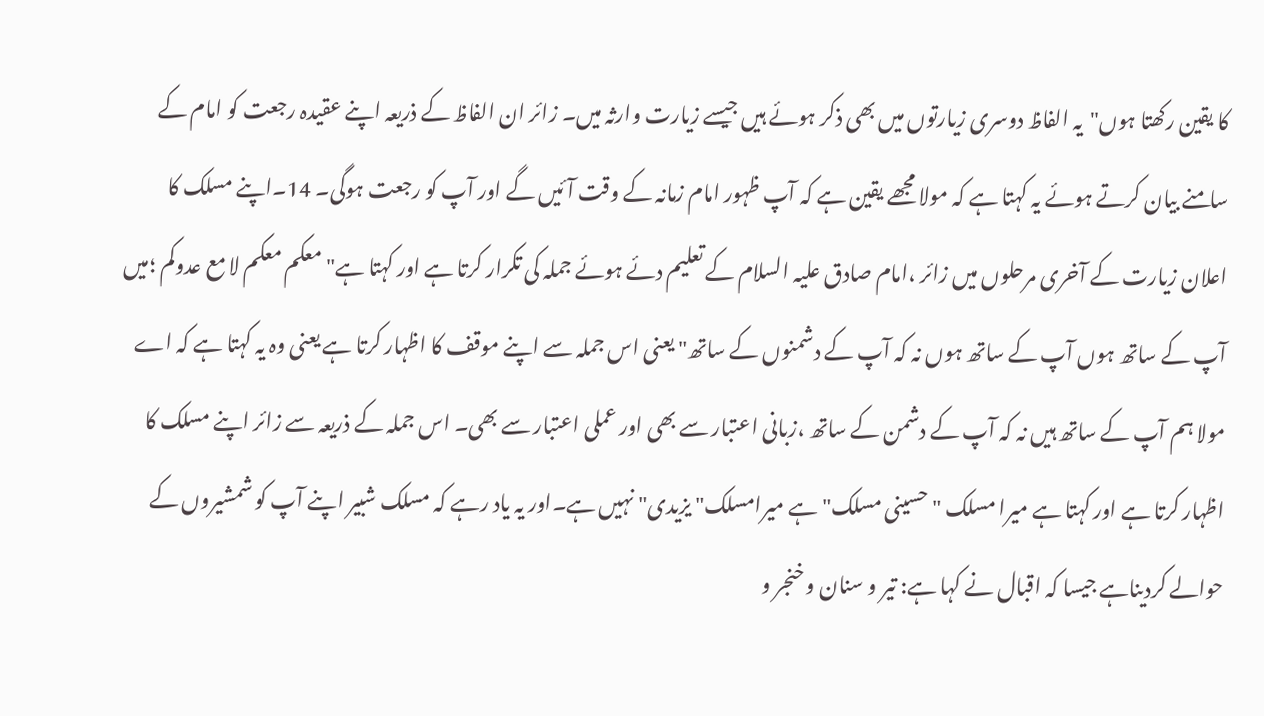کا یقین رکھتا ہوں"یہ الفاظ دوسری زیارتوں میں بھی ذکر ہوئے ہیں جیسے زیارت وارثہ میں۔ زائر ان الفاظ کے ذریعہ اپنے عقیدہ رجعت کو امام کے سامنے بیان کرتے ہوئے یہ کہتا ہے کہ مولا مجھے یقین ہے کہ آپ ظہور امام زمانہ کے وقت آئیں گے اور آپ کو رجعت ہوگی۔ 14۔اپنے مسلک کا اعلان زیارت کے آخری مرحلوں میں زائر ،امام صادق علیہ السلام کے تعلیم دئے ہوئے جملہ کی تکرار کرتا ہے اور کہتا ہے"معکم معکم لا مع عدوکم ؛میں آپ کے ساتھ ہوں آپ کے ساتھ ہوں نہ کہ آپ کے دشمنوں کے ساتھ" یعنی اس جملہ سے اپنے موقف کا اظہار کرتا ہے یعنی وہ یہ کہتا ہے کہ اے مولا ہم آپ کے ساتھ ہیں نہ کہ آپ کے دشمن کے ساتھ ،زبانی اعتبار سے بھی اور عملی اعتبار سے بھی۔ اس جملہ کے ذریعہ سے زائر اپنے مسلک کا اظہار کرتا ہے اور کہتا ہے میرا مسلک "حسینی مسلک"ہے میرامسلک" یزیدی" نہیں ہے۔اور یہ یاد رہے کہ مسلک شبیر اپنے آپ کو شمشیروں کے حوالے کردیناہے جیسا کہ اقبال نے کہا ہے: تیر و سنان و خنجر و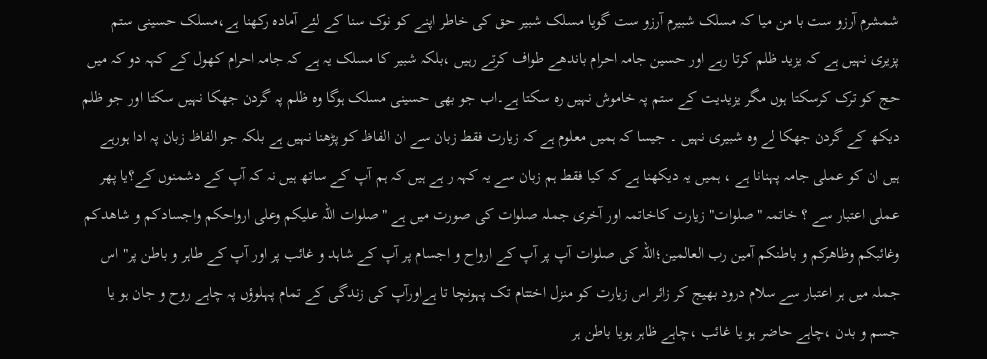شمشرم آرزو ست با من میا کہ مسلک شبیرم آرزو ست گویا مسلک شبیر حق کی خاطر اپنے کو نوک سنا کے لئے آمادہ رکھنا ہے،مسلک حسینی ستم پزیری نہیں ہے کہ یزید ظلم کرتا رہے اور حسین جامہ احرام باندھے طواف کرتے رہیں ،بلکہ شبیر کا مسلک یہ ہے کہ جامہ احرام کھول کے کہہ دو کہ میں حج کو ترک کرسکتا ہوں مگر یزیدیت کے ستم پہ خاموش نہیں رہ سکتا ہے۔اب جو بھی حسینی مسلک ہوگا وہ ظلم پہ گردن جھکا نہیں سکتا اور جو ظلم دیکھ کے گردن جھکا لے وہ شبیری نہیں ۔ جیسا کہ ہمیں معلوم ہے کہ زیارت فقط زبان سے ان الفاظ کو پڑھنا نہیں ہے بلکہ جو الفاظ زبان پہ ادا ہورہے ہیں ان کو عملی جامہ پہنانا ہے ، ہمیں یہ دیکھنا ہے کہ کیا فقط ہم زبان سے یہ کہہ ر ہے ہیں کہ ہم آپ کے ساتھ ہیں نہ کہ آپ کے دشمنوں کے؟یا پھر عملی اعتبار سے ؟ خاتمہ "صلوات" زیارت کاخاتمہ اور آخری جملہ صلوات کی صورت میں ہے "صلوات اللہ علیکم وعلی ارواحکم واجسادکم و شاھدکم وغائبکم وظاھرکم و باطنکم آمین رب العالمین؛اللہ کی صلوات آپ پر آپ کے ارواح و اجسام پر آپ کے شاہد و غائب پر اور آپ کے طاہر و باطن پر" اس جملہ میں ہر اعتبار سے سلام درود بھیج کر زائر اس زیارت کو منزل اختتام تک پہونچا تا ہےاورآپ کی زندگی کے تمام پہلوؤں پہ چاہے روح و جان ہو یا جسم و بدن ،چاہے حاضر ہو یا غائب ،چاہے ظاہر ہویا باطن ہر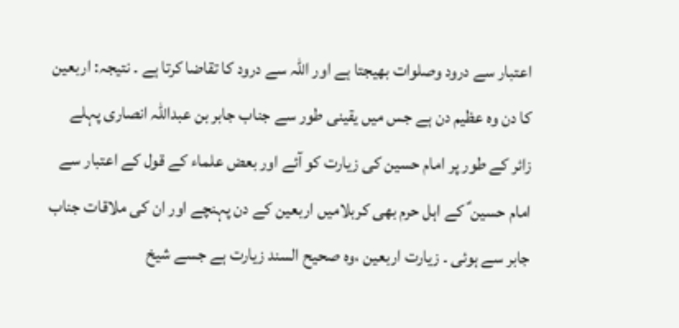اعتبار سے درود وصلوات بھیجتا ہے اور اللہ سے درود کا تقاضا کرتا ہے ۔ نتیجہ: اربعین کا دن وہ عظیم دن ہے جس میں یقینی طور سے جناب جابر بن عبداللہ انصاری پہلے زائر کے طور پر امام حسین کی زیارت کو آئے اور بعض علماء کے قول کے اعتبار سے امام حسین ؑ کے اہل حرم بھی کربلامیں اربعین کے دن پہنچے اور ان کی ملاقات جناب جابر سے ہوئی ۔ زیارت اربعین ،وہ صحیح السند زیارت ہے جسے شیخ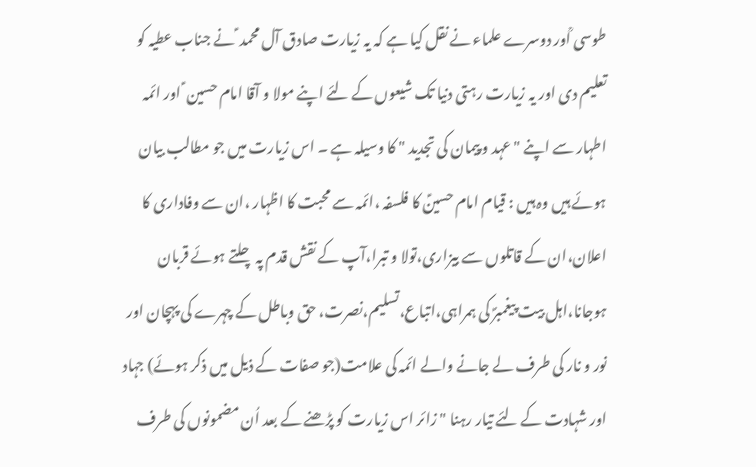طوسی ؒاور دوسرے علماء نے نقل کیا ہے کہ یہ زیارت صادق آل محمد ؑ نے جناب عطیہ کو تعلیم دی اور یہ زیارت رہتی دنیا تک شیعوں کے لئے اپنے مولا و آقا امام حسین ؑ اور ائمہ اطہار سے اپنے "عہد و پیمان کی تجدید " کا وسیلہ ہے ۔ اس زیارت میں جو مطالب بیان ہوئے ہیں وہ ہیں : قیام امام حسینؑ کا فلسفہ ،ائمہ سے محبت کا اظہار ،ان سے وفاداری کا اعلان،ان کے قاتلوں سے بیزاری،تولا و تبرا،آپ کے نقش قدم پہ چلتے ہوئے قربان ہوجانا،اہل بیت پیغمبرؐ کی ہمراہی،اتباع،تسلیم،نصرت، حق وباطل کے چہرے کی پہچان اور نور و نار کی طرف لے جانے والے ائمہ کی علامت(جو صفات کے ذیل میں ذکر ہوئے) جہاد اور شہادت کے لئے تیار رہنا " زائر اس زیارت کو پڑھنے کے بعد اُن مضمونوں کی طرف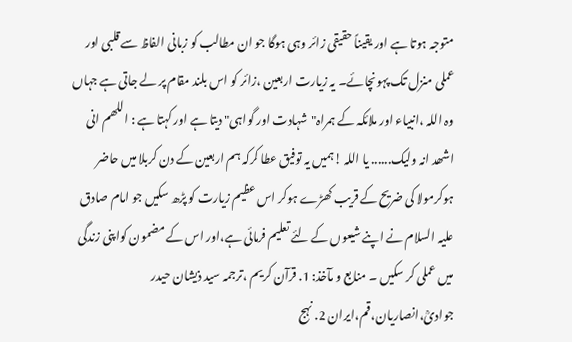متوجہ ہوتا ہے اور یقیناً حقیقی زائر وہی ہوگا جو ان مطالب کو زبانی الفاظ سے قلبی اور عملی منزل تک پہونچائے۔ یہ زیارت اربعین ،زائر کو اس بلند مقام پر لے جاتی ہے جہاں وہ اللہ ،انبیاء اور ملائکہ کے ہمراہ"شہادت اور گواہی" دیتا ہے اور کہتا ہے : اللھم انی اشھد انہ ولیک...... یا اللہ !ہمیں یہ توفیق عطا کرکہ ہم اربعین کے دن کربلا میں حاضر ہوکرمولا کی ضریح کے قریب کھڑے ہوکر اس عظیم زیارت کو پڑھ سکیں جو امام صادق علیہ السلام نے اپنے شیعوں کے لئے تعلیم فرمائی ہے،اور اس کے مضمون کواپنی زندگی میں عملی کر سکیں ۔ منابع و مآخذ: 1. قرآن کریم ،ترجمہ سید ذیشان حیدر جوادیؒ،انصاریان،قم،ایران 2. نہج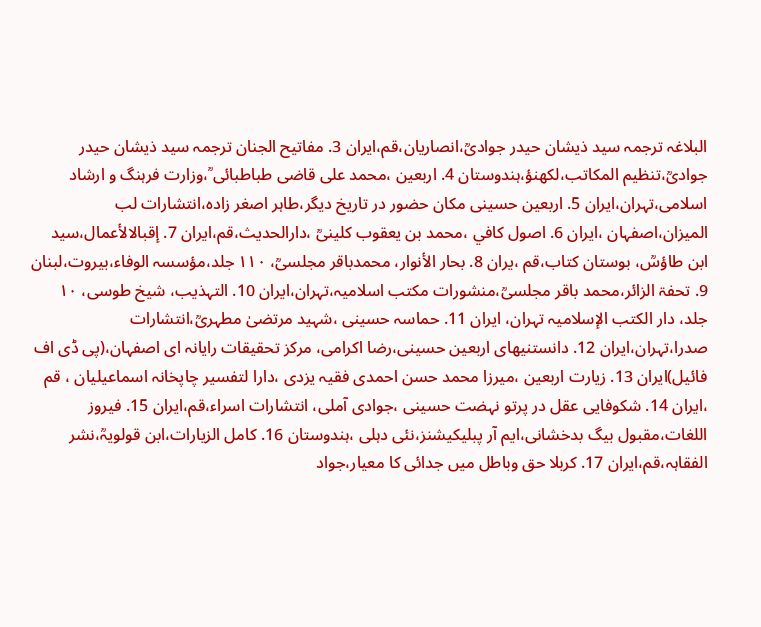البلاغہ ترجمہ سید ذیشان حیدر جوادیؒ،انصاریان،قم،ایران 3. مفاتیح الجنان ترجمہ سید ذیشان حیدر جوادیؒ،تنظیم المکاتب،لکھنؤ،ہندوستان 4. اربعین ،محمد علی قاضی طباطبائی ؒ،وزارت فرہنگ و ارشاد اسلامی،تہران،ایران 5. اربعین حسینی مکان حضور در تاریخ دیگر،طاہر اصغر زادہ،انتشارات لب المیزان،اصفہان ،ایران 6. اصول كافي ،محمد بن یعقوب کلینیؒ ،دارالحدیث،قم،ایران 7. إقبالالأعمال،سید ابن طاؤسؒ، بوستان کتاب،قم ،یران 8. بحار الأنوار، محمدباقر مجلسىؒ، ۱۱۰ جلد،مؤسسہ الوفاء،بيروت،لبنان 9. تحفۃ الزائر،محمد باقر مجلسیؒ،منشورات مکتب اسلامیہ،تہران،ایران 10. التہذيب، شيخ طوسى، ۱۰ جلد، دار الكتب الإسلاميہ تہران، ایران 11. حماسہ حسینی ،شہید مرتضیٰ مطہریؒ،انتشارات صدرا،تہران،ایران 12. دانستنیھای اربعین حسینی،رضا اکرامی، مرکز تحقیقات رایانہ ای اصفہان،(پی ڈی اف فائیل)ایران 13. زیارت اربعین ،میرزا محمد حسن احمدی فقیہ یزدی ،دارا لتفسیر چاپخانہ اسماعیلیان ، قم ،ایران 14. شکوفایی عقل در پرتو نہضت حسینی ،جوادی آملی، انتشارات اسراء،قم،ایران 15. فیروز اللغات،مقبول بیگ بدخشانی،ایم آر پبلیکیشنز،نئی دہلی ،ہندوستان 16. کامل الزیارات،ابن قولویہؒ،نشر الفقاہہ،قم،ایران 17. کربلا حق وباطل میں جدائی کا معیار،جواد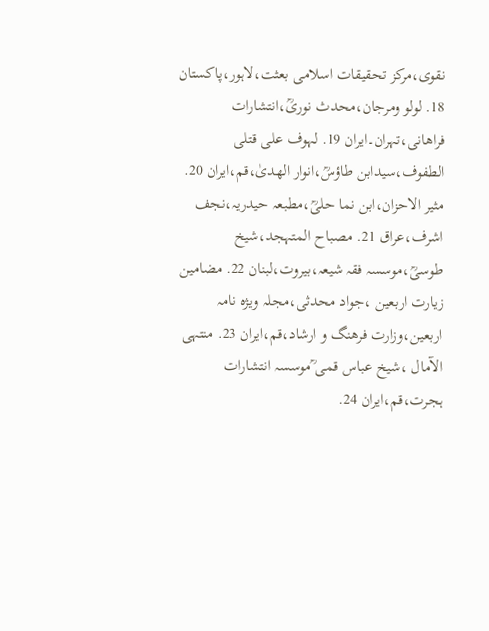نقوی،مرکز تحقیقات اسلامی بعثت،لاہور،پاکستان 18. لولو ومرجان،محدث نوریؒ،انتشارات فراھانی،تہران۔ایران 19. لہوف علی قتلی الطفوف،سیدابن طاؤسؒ،انوار الھدیٰ،قم،ایران 20. مثیر الاحزان،ابن نما حلیؒ،مطبعہ حیدریہ،نجف اشرف،عراق 21. مصباح المتہجد،شیخ طوسیؒ،موسسہ فقہ شیعہ،بیروت،لبنان 22. مضامین زیارت اربعین ،جواد محدثی،مجلہ ویژہ نامہ اربعین،وزارت فرھنگ و ارشاد،قم،ایران 23. منتہی الآمال ،شیخ عباس قمی ؒموسسہ انتشارات ہجرت،قم،ایران 24.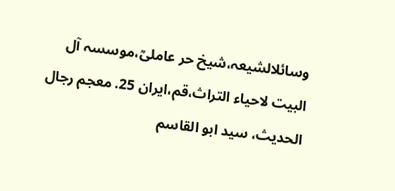وسائلالشيعہ،شیخ حر عاملیؒ،موسسہ آل البیت لاحیاء التراث،قم،ایران 25. معجم رجال الحدیث، سید ابو القاسم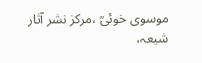موسوی خوئیؒ ،مرکز نشر آثار شیعہ،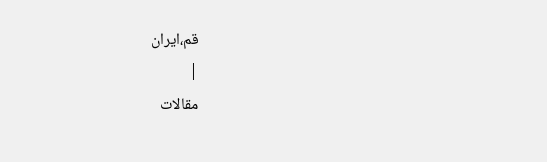قم،ایران
|
مقالات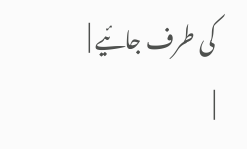کی طرف جائیے |
|